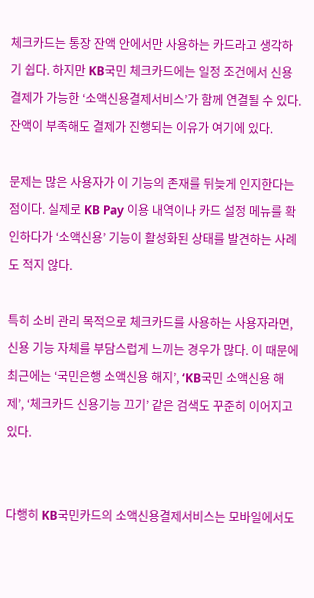체크카드는 통장 잔액 안에서만 사용하는 카드라고 생각하기 쉽다. 하지만 KB국민 체크카드에는 일정 조건에서 신용 결제가 가능한 ‘소액신용결제서비스’가 함께 연결될 수 있다. 잔액이 부족해도 결제가 진행되는 이유가 여기에 있다.

문제는 많은 사용자가 이 기능의 존재를 뒤늦게 인지한다는 점이다. 실제로 KB Pay 이용 내역이나 카드 설정 메뉴를 확인하다가 ‘소액신용’ 기능이 활성화된 상태를 발견하는 사례도 적지 않다.

특히 소비 관리 목적으로 체크카드를 사용하는 사용자라면, 신용 기능 자체를 부담스럽게 느끼는 경우가 많다. 이 때문에 최근에는 ‘국민은행 소액신용 해지’, ‘KB국민 소액신용 해제’, ‘체크카드 신용기능 끄기’ 같은 검색도 꾸준히 이어지고 있다.


다행히 KB국민카드의 소액신용결제서비스는 모바일에서도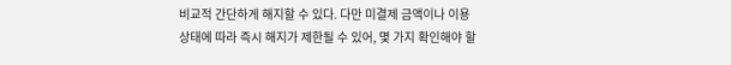비교적 간단하게 해지할 수 있다. 다만 미결제 금액이나 이용 상태에 따라 즉시 해지가 제한될 수 있어, 몇 가지 확인해야 할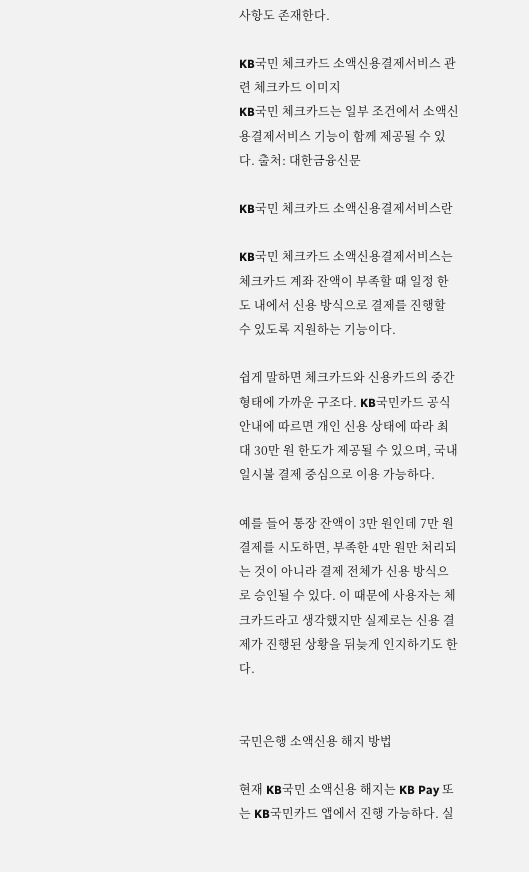사항도 존재한다.

KB국민 체크카드 소액신용결제서비스 관련 체크카드 이미지
KB국민 체크카드는 일부 조건에서 소액신용결제서비스 기능이 함께 제공될 수 있다. 출처: 대한금융신문

KB국민 체크카드 소액신용결제서비스란

KB국민 체크카드 소액신용결제서비스는 체크카드 계좌 잔액이 부족할 때 일정 한도 내에서 신용 방식으로 결제를 진행할 수 있도록 지원하는 기능이다.

쉽게 말하면 체크카드와 신용카드의 중간 형태에 가까운 구조다. KB국민카드 공식 안내에 따르면 개인 신용 상태에 따라 최대 30만 원 한도가 제공될 수 있으며, 국내 일시불 결제 중심으로 이용 가능하다.

예를 들어 통장 잔액이 3만 원인데 7만 원 결제를 시도하면, 부족한 4만 원만 처리되는 것이 아니라 결제 전체가 신용 방식으로 승인될 수 있다. 이 때문에 사용자는 체크카드라고 생각했지만 실제로는 신용 결제가 진행된 상황을 뒤늦게 인지하기도 한다.


국민은행 소액신용 해지 방법

현재 KB국민 소액신용 해지는 KB Pay 또는 KB국민카드 앱에서 진행 가능하다. 실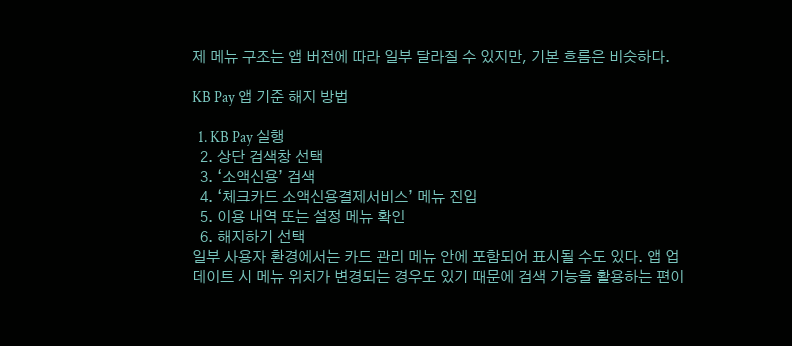제 메뉴 구조는 앱 버전에 따라 일부 달라질 수 있지만, 기본 흐름은 비슷하다.

KB Pay 앱 기준 해지 방법

  1. KB Pay 실행
  2. 상단 검색창 선택
  3. ‘소액신용’ 검색
  4. ‘체크카드 소액신용결제서비스’ 메뉴 진입
  5. 이용 내역 또는 설정 메뉴 확인
  6. 해지하기 선택
일부 사용자 환경에서는 카드 관리 메뉴 안에 포함되어 표시될 수도 있다. 앱 업데이트 시 메뉴 위치가 변경되는 경우도 있기 때문에 검색 기능을 활용하는 편이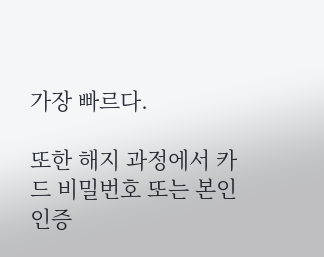가장 빠르다.

또한 해지 과정에서 카드 비밀번호 또는 본인 인증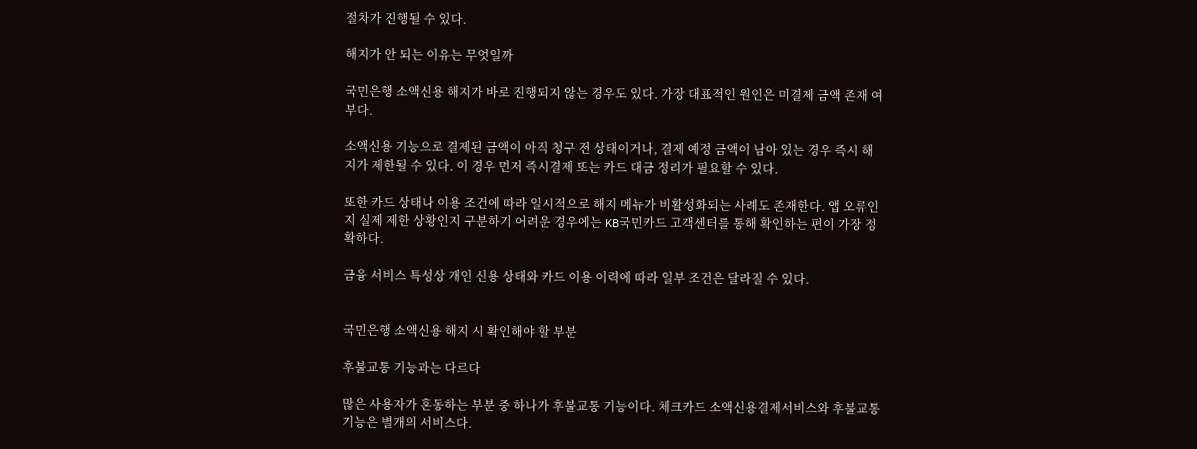절차가 진행될 수 있다.

해지가 안 되는 이유는 무엇일까

국민은행 소액신용 해지가 바로 진행되지 않는 경우도 있다. 가장 대표적인 원인은 미결제 금액 존재 여부다.

소액신용 기능으로 결제된 금액이 아직 청구 전 상태이거나, 결제 예정 금액이 남아 있는 경우 즉시 해지가 제한될 수 있다. 이 경우 먼저 즉시결제 또는 카드 대금 정리가 필요할 수 있다.

또한 카드 상태나 이용 조건에 따라 일시적으로 해지 메뉴가 비활성화되는 사례도 존재한다. 앱 오류인지 실제 제한 상황인지 구분하기 어려운 경우에는 KB국민카드 고객센터를 통해 확인하는 편이 가장 정확하다.

금융 서비스 특성상 개인 신용 상태와 카드 이용 이력에 따라 일부 조건은 달라질 수 있다.


국민은행 소액신용 해지 시 확인해야 할 부분

후불교통 기능과는 다르다

많은 사용자가 혼동하는 부분 중 하나가 후불교통 기능이다. 체크카드 소액신용결제서비스와 후불교통 기능은 별개의 서비스다.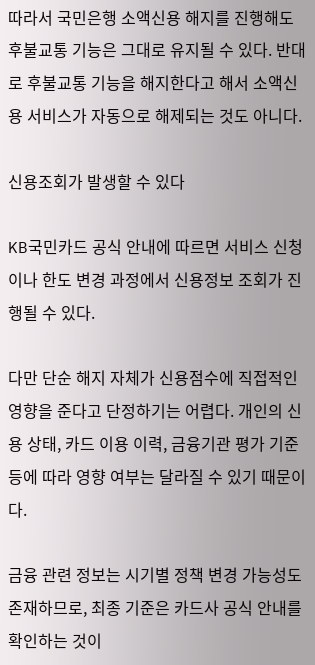따라서 국민은행 소액신용 해지를 진행해도 후불교통 기능은 그대로 유지될 수 있다. 반대로 후불교통 기능을 해지한다고 해서 소액신용 서비스가 자동으로 해제되는 것도 아니다.

신용조회가 발생할 수 있다

KB국민카드 공식 안내에 따르면 서비스 신청이나 한도 변경 과정에서 신용정보 조회가 진행될 수 있다.

다만 단순 해지 자체가 신용점수에 직접적인 영향을 준다고 단정하기는 어렵다. 개인의 신용 상태, 카드 이용 이력, 금융기관 평가 기준 등에 따라 영향 여부는 달라질 수 있기 때문이다.

금융 관련 정보는 시기별 정책 변경 가능성도 존재하므로, 최종 기준은 카드사 공식 안내를 확인하는 것이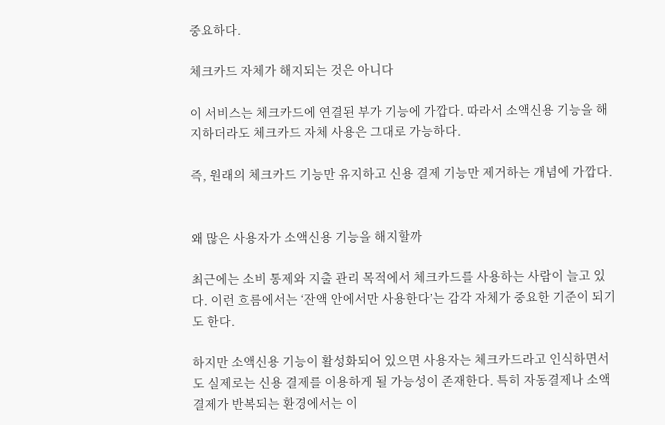중요하다.

체크카드 자체가 해지되는 것은 아니다

이 서비스는 체크카드에 연결된 부가 기능에 가깝다. 따라서 소액신용 기능을 해지하더라도 체크카드 자체 사용은 그대로 가능하다.

즉, 원래의 체크카드 기능만 유지하고 신용 결제 기능만 제거하는 개념에 가깝다.


왜 많은 사용자가 소액신용 기능을 해지할까

최근에는 소비 통제와 지출 관리 목적에서 체크카드를 사용하는 사람이 늘고 있다. 이런 흐름에서는 ‘잔액 안에서만 사용한다’는 감각 자체가 중요한 기준이 되기도 한다.

하지만 소액신용 기능이 활성화되어 있으면 사용자는 체크카드라고 인식하면서도 실제로는 신용 결제를 이용하게 될 가능성이 존재한다. 특히 자동결제나 소액 결제가 반복되는 환경에서는 이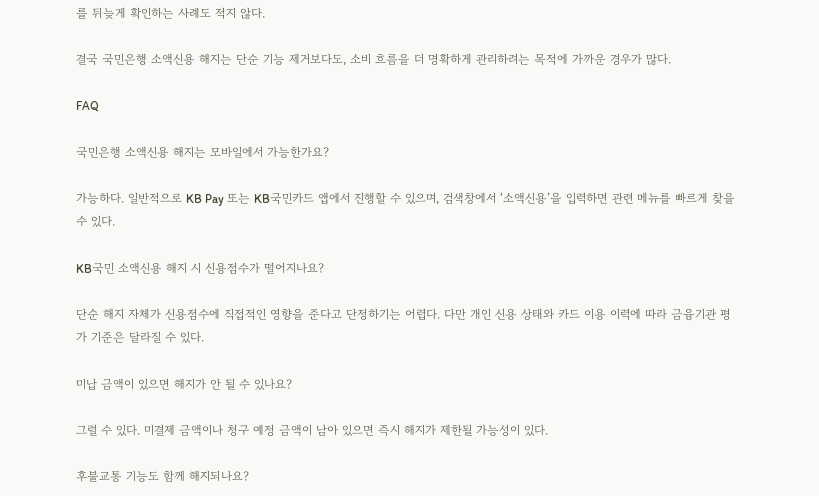를 뒤늦게 확인하는 사례도 적지 않다.

결국 국민은행 소액신용 해지는 단순 기능 제거보다도, 소비 흐름을 더 명확하게 관리하려는 목적에 가까운 경우가 많다.

FAQ

국민은행 소액신용 해지는 모바일에서 가능한가요?

가능하다. 일반적으로 KB Pay 또는 KB국민카드 앱에서 진행할 수 있으며, 검색창에서 ‘소액신용’을 입력하면 관련 메뉴를 빠르게 찾을 수 있다.

KB국민 소액신용 해지 시 신용점수가 떨어지나요?

단순 해지 자체가 신용점수에 직접적인 영향을 준다고 단정하기는 어렵다. 다만 개인 신용 상태와 카드 이용 이력에 따라 금융기관 평가 기준은 달라질 수 있다.

미납 금액이 있으면 해지가 안 될 수 있나요?

그럴 수 있다. 미결제 금액이나 청구 예정 금액이 남아 있으면 즉시 해지가 제한될 가능성이 있다.

후불교통 기능도 함께 해지되나요?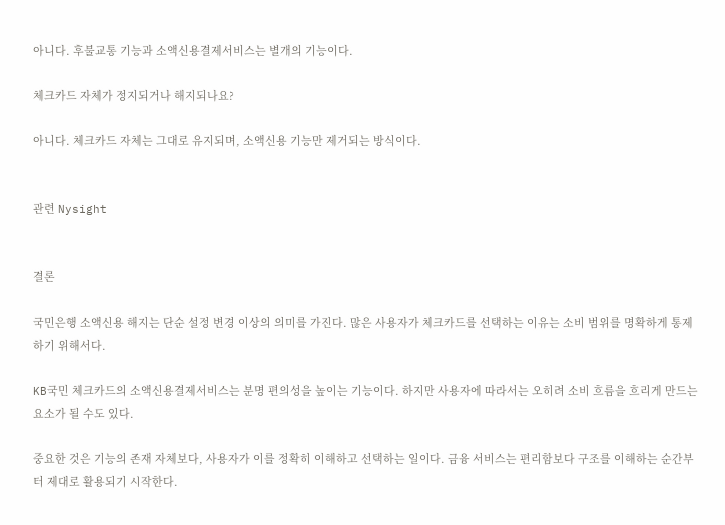아니다. 후불교통 기능과 소액신용결제서비스는 별개의 기능이다.

체크카드 자체가 정지되거나 해지되나요?

아니다. 체크카드 자체는 그대로 유지되며, 소액신용 기능만 제거되는 방식이다.


관련 Nysight


결론

국민은행 소액신용 해지는 단순 설정 변경 이상의 의미를 가진다. 많은 사용자가 체크카드를 선택하는 이유는 소비 범위를 명확하게 통제하기 위해서다.

KB국민 체크카드의 소액신용결제서비스는 분명 편의성을 높이는 기능이다. 하지만 사용자에 따라서는 오히려 소비 흐름을 흐리게 만드는 요소가 될 수도 있다.

중요한 것은 기능의 존재 자체보다, 사용자가 이를 정확히 이해하고 선택하는 일이다. 금융 서비스는 편리함보다 구조를 이해하는 순간부터 제대로 활용되기 시작한다.